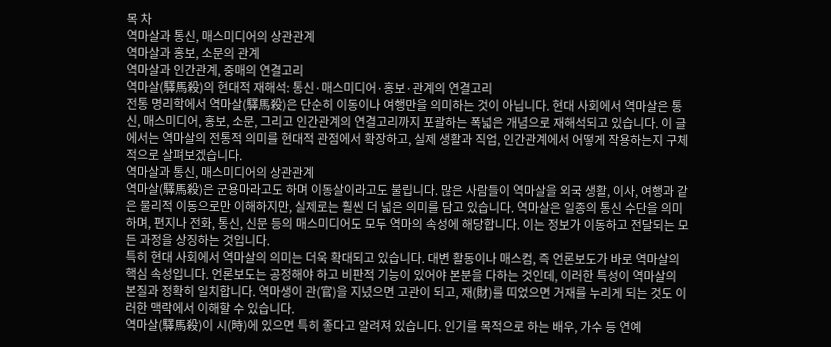목 차
역마살과 통신, 매스미디어의 상관관계
역마살과 홍보, 소문의 관계
역마살과 인간관계, 중매의 연결고리
역마살(驛馬殺)의 현대적 재해석: 통신·매스미디어·홍보·관계의 연결고리
전통 명리학에서 역마살(驛馬殺)은 단순히 이동이나 여행만을 의미하는 것이 아닙니다. 현대 사회에서 역마살은 통신, 매스미디어, 홍보, 소문, 그리고 인간관계의 연결고리까지 포괄하는 폭넓은 개념으로 재해석되고 있습니다. 이 글에서는 역마살의 전통적 의미를 현대적 관점에서 확장하고, 실제 생활과 직업, 인간관계에서 어떻게 작용하는지 구체적으로 살펴보겠습니다.
역마살과 통신, 매스미디어의 상관관계
역마살(驛馬殺)은 군용마라고도 하며 이동살이라고도 불립니다. 많은 사람들이 역마살을 외국 생활, 이사, 여행과 같은 물리적 이동으로만 이해하지만, 실제로는 훨씬 더 넓은 의미를 담고 있습니다. 역마살은 일종의 통신 수단을 의미하며, 편지나 전화, 통신, 신문 등의 매스미디어도 모두 역마의 속성에 해당합니다. 이는 정보가 이동하고 전달되는 모든 과정을 상징하는 것입니다.
특히 현대 사회에서 역마살의 의미는 더욱 확대되고 있습니다. 대변 활동이나 매스컴, 즉 언론보도가 바로 역마살의 핵심 속성입니다. 언론보도는 공정해야 하고 비판적 기능이 있어야 본분을 다하는 것인데, 이러한 특성이 역마살의 본질과 정확히 일치합니다. 역마생이 관(官)을 지녔으면 고관이 되고, 재(財)를 띠었으면 거재를 누리게 되는 것도 이러한 맥락에서 이해할 수 있습니다.
역마살(驛馬殺)이 시(時)에 있으면 특히 좋다고 알려져 있습니다. 인기를 목적으로 하는 배우, 가수 등 연예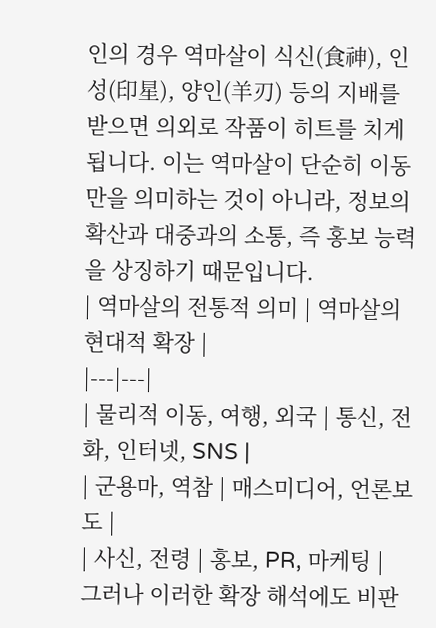인의 경우 역마살이 식신(食神), 인성(印星), 양인(羊刃) 등의 지배를 받으면 의외로 작품이 히트를 치게 됩니다. 이는 역마살이 단순히 이동만을 의미하는 것이 아니라, 정보의 확산과 대중과의 소통, 즉 홍보 능력을 상징하기 때문입니다.
| 역마살의 전통적 의미 | 역마살의 현대적 확장 |
|---|---|
| 물리적 이동, 여행, 외국 | 통신, 전화, 인터넷, SNS |
| 군용마, 역참 | 매스미디어, 언론보도 |
| 사신, 전령 | 홍보, PR, 마케팅 |
그러나 이러한 확장 해석에도 비판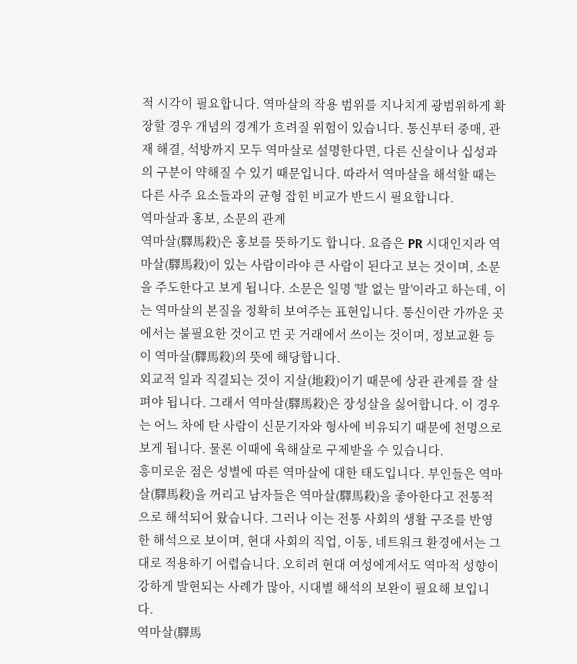적 시각이 필요합니다. 역마살의 작용 범위를 지나치게 광범위하게 확장할 경우 개념의 경계가 흐려질 위험이 있습니다. 통신부터 중매, 관재 해결, 석방까지 모두 역마살로 설명한다면, 다른 신살이나 십성과의 구분이 약해질 수 있기 때문입니다. 따라서 역마살을 해석할 때는 다른 사주 요소들과의 균형 잡힌 비교가 반드시 필요합니다.
역마살과 홍보, 소문의 관계
역마살(驛馬殺)은 홍보를 뜻하기도 합니다. 요즘은 PR 시대인지라 역마살(驛馬殺)이 있는 사람이라야 큰 사람이 된다고 보는 것이며, 소문을 주도한다고 보게 됩니다. 소문은 일명 '발 없는 말'이라고 하는데, 이는 역마살의 본질을 정확히 보여주는 표현입니다. 통신이란 가까운 곳에서는 불필요한 것이고 먼 곳 거래에서 쓰이는 것이며, 정보교환 등이 역마살(驛馬殺)의 뜻에 해당합니다.
외교적 일과 직결되는 것이 지살(地殺)이기 때문에 상관 관계를 잘 살펴야 됩니다. 그래서 역마살(驛馬殺)은 장성살을 싫어합니다. 이 경우는 어느 차에 탄 사람이 신문기자와 형사에 비유되기 때문에 천명으로 보게 됩니다. 물론 이때에 육해살로 구제받을 수 있습니다.
흥미로운 점은 성별에 따른 역마살에 대한 태도입니다. 부인들은 역마살(驛馬殺)을 꺼리고 남자들은 역마살(驛馬殺)을 좋아한다고 전통적으로 해석되어 왔습니다. 그러나 이는 전통 사회의 생활 구조를 반영한 해석으로 보이며, 현대 사회의 직업, 이동, 네트워크 환경에서는 그대로 적용하기 어렵습니다. 오히려 현대 여성에게서도 역마적 성향이 강하게 발현되는 사례가 많아, 시대별 해석의 보완이 필요해 보입니다.
역마살(驛馬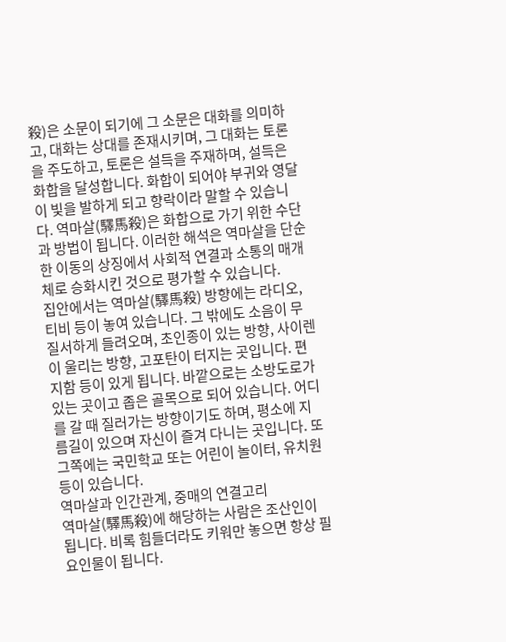殺)은 소문이 되기에 그 소문은 대화를 의미하고, 대화는 상대를 존재시키며, 그 대화는 토론을 주도하고, 토론은 설득을 주재하며, 설득은 화합을 달성합니다. 화합이 되어야 부귀와 영달이 빛을 발하게 되고 향락이라 말할 수 있습니다. 역마살(驛馬殺)은 화합으로 가기 위한 수단과 방법이 됩니다. 이러한 해석은 역마살을 단순한 이동의 상징에서 사회적 연결과 소통의 매개체로 승화시킨 것으로 평가할 수 있습니다.
집안에서는 역마살(驛馬殺) 방향에는 라디오, 티비 등이 놓여 있습니다. 그 밖에도 소음이 무질서하게 들려오며, 초인종이 있는 방향, 사이렌이 울리는 방향, 고포탄이 터지는 곳입니다. 편지함 등이 있게 됩니다. 바깥으로는 소방도로가 있는 곳이고 좁은 골목으로 되어 있습니다. 어디를 갈 때 질러가는 방향이기도 하며, 평소에 지름길이 있으며 자신이 즐겨 다니는 곳입니다. 또 그쪽에는 국민학교 또는 어린이 놀이터, 유치원 등이 있습니다.
역마살과 인간관계, 중매의 연결고리
역마살(驛馬殺)에 해당하는 사람은 조산인이 됩니다. 비록 힘들더라도 키워만 놓으면 항상 필요인물이 됩니다.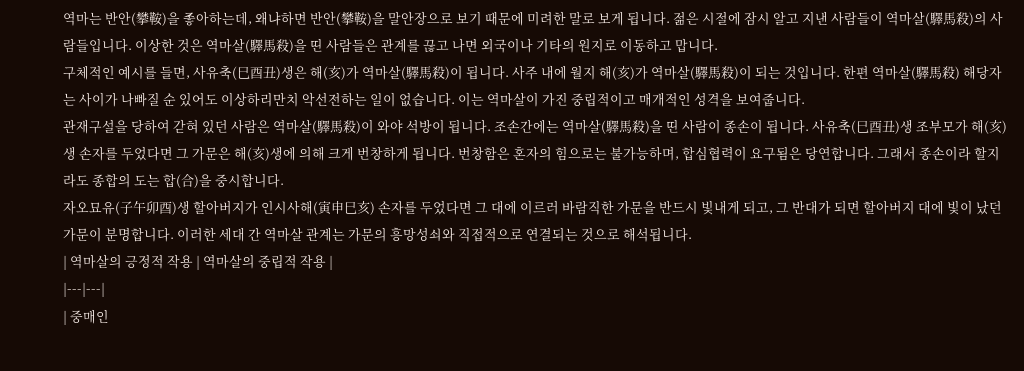역마는 반안(攀鞍)을 좋아하는데, 왜냐하면 반안(攀鞍)을 말안장으로 보기 때문에 미려한 말로 보게 됩니다. 젊은 시절에 잠시 알고 지낸 사람들이 역마살(驛馬殺)의 사람들입니다. 이상한 것은 역마살(驛馬殺)을 띤 사람들은 관계를 끊고 나면 외국이나 기타의 원지로 이동하고 맙니다.
구체적인 예시를 들면, 사유축(巳酉丑)생은 해(亥)가 역마살(驛馬殺)이 됩니다. 사주 내에 월지 해(亥)가 역마살(驛馬殺)이 되는 것입니다. 한편 역마살(驛馬殺) 해당자는 사이가 나빠질 순 있어도 이상하리만치 악선전하는 일이 없습니다. 이는 역마살이 가진 중립적이고 매개적인 성격을 보여줍니다.
관재구설을 당하여 갇혀 있던 사람은 역마살(驛馬殺)이 와야 석방이 됩니다. 조손간에는 역마살(驛馬殺)을 띤 사람이 종손이 됩니다. 사유축(巳酉丑)생 조부모가 해(亥)생 손자를 두었다면 그 가문은 해(亥)생에 의해 크게 번창하게 됩니다. 번창함은 혼자의 힘으로는 불가능하며, 합심협력이 요구됨은 당연합니다. 그래서 종손이라 할지라도 종합의 도는 합(合)을 중시합니다.
자오묘유(子午卯酉)생 할아버지가 인시사해(寅申巳亥) 손자를 두었다면 그 대에 이르러 바람직한 가문을 반드시 빛내게 되고, 그 반대가 되면 할아버지 대에 빛이 났던 가문이 분명합니다. 이러한 세대 간 역마살 관계는 가문의 흥망성쇠와 직접적으로 연결되는 것으로 해석됩니다.
| 역마살의 긍정적 작용 | 역마살의 중립적 작용 |
|---|---|
| 중매인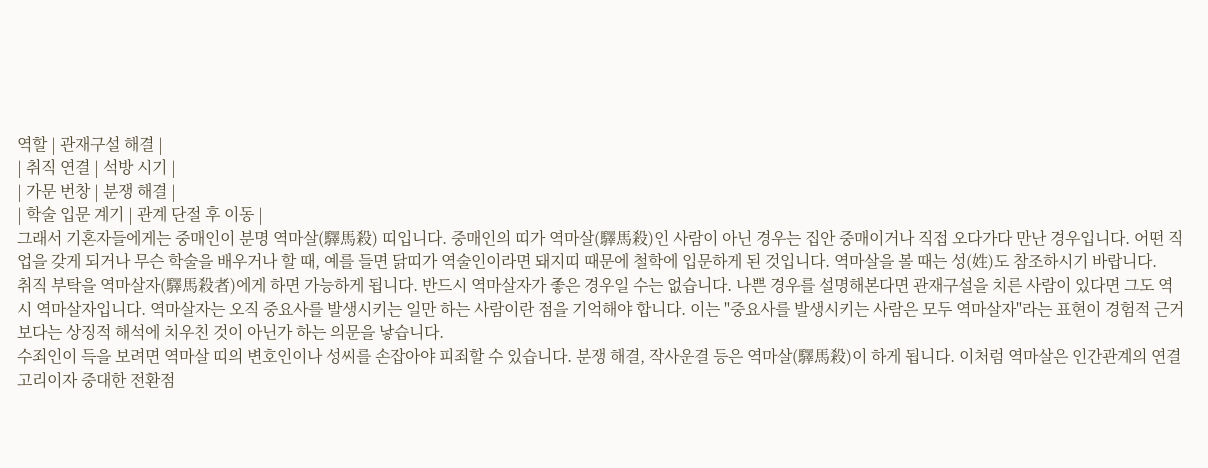역할 | 관재구설 해결 |
| 취직 연결 | 석방 시기 |
| 가문 번창 | 분쟁 해결 |
| 학술 입문 계기 | 관계 단절 후 이동 |
그래서 기혼자들에게는 중매인이 분명 역마살(驛馬殺) 띠입니다. 중매인의 띠가 역마살(驛馬殺)인 사람이 아닌 경우는 집안 중매이거나 직접 오다가다 만난 경우입니다. 어떤 직업을 갖게 되거나 무슨 학술을 배우거나 할 때, 예를 들면 닭띠가 역술인이라면 돼지띠 때문에 철학에 입문하게 된 것입니다. 역마살을 볼 때는 성(姓)도 참조하시기 바랍니다.
취직 부탁을 역마살자(驛馬殺者)에게 하면 가능하게 됩니다. 반드시 역마살자가 좋은 경우일 수는 없습니다. 나쁜 경우를 설명해본다면 관재구설을 치른 사람이 있다면 그도 역시 역마살자입니다. 역마살자는 오직 중요사를 발생시키는 일만 하는 사람이란 점을 기억해야 합니다. 이는 "중요사를 발생시키는 사람은 모두 역마살자"라는 표현이 경험적 근거보다는 상징적 해석에 치우친 것이 아닌가 하는 의문을 낳습니다.
수죄인이 득을 보려면 역마살 띠의 변호인이나 성씨를 손잡아야 피죄할 수 있습니다. 분쟁 해결, 작사운결 등은 역마살(驛馬殺)이 하게 됩니다. 이처럼 역마살은 인간관계의 연결고리이자 중대한 전환점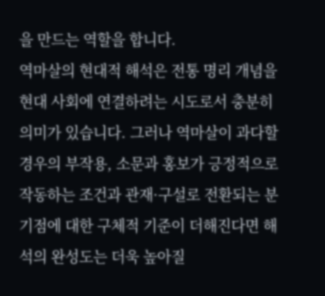을 만드는 역할을 합니다.
역마살의 현대적 해석은 전통 명리 개념을 현대 사회에 연결하려는 시도로서 충분히 의미가 있습니다. 그러나 역마살이 과다할 경우의 부작용, 소문과 홍보가 긍정적으로 작동하는 조건과 관재·구설로 전환되는 분기점에 대한 구체적 기준이 더해진다면 해석의 완성도는 더욱 높아질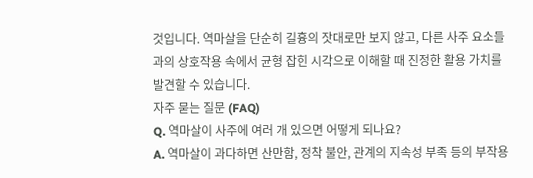것입니다. 역마살을 단순히 길흉의 잣대로만 보지 않고, 다른 사주 요소들과의 상호작용 속에서 균형 잡힌 시각으로 이해할 때 진정한 활용 가치를 발견할 수 있습니다.
자주 묻는 질문 (FAQ)
Q. 역마살이 사주에 여러 개 있으면 어떻게 되나요?
A. 역마살이 과다하면 산만함, 정착 불안, 관계의 지속성 부족 등의 부작용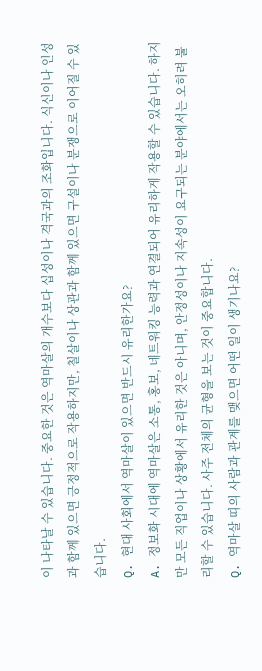이 나타날 수 있습니다. 중요한 것은 역마살의 개수보다 십성이나 격국과의 조화입니다. 식신이나 인성과 함께 있으면 긍정적으로 작용하지만, 칠살이나 상관과 함께 있으면 구설이나 분쟁으로 이어질 수 있습니다.
Q. 현대 사회에서 역마살이 있으면 반드시 유리한가요?
A. 정보화 시대에 역마살은 소통, 홍보, 네트워킹 능력과 연결되어 유리하게 작용할 수 있습니다. 하지만 모든 직업이나 상황에서 유리한 것은 아니며, 안정성이나 지속성이 요구되는 분야에서는 오히려 불리할 수 있습니다. 사주 전체의 균형을 보는 것이 중요합니다.
Q. 역마살 띠의 사람과 관계를 맺으면 어떤 일이 생기나요?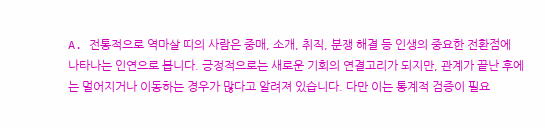A. 전통적으로 역마살 띠의 사람은 중매, 소개, 취직, 분쟁 해결 등 인생의 중요한 전환점에 나타나는 인연으로 봅니다. 긍정적으로는 새로운 기회의 연결고리가 되지만, 관계가 끝난 후에는 멀어지거나 이동하는 경우가 많다고 알려져 있습니다. 다만 이는 통계적 검증이 필요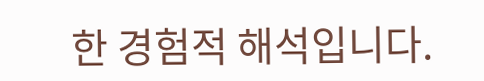한 경험적 해석입니다.